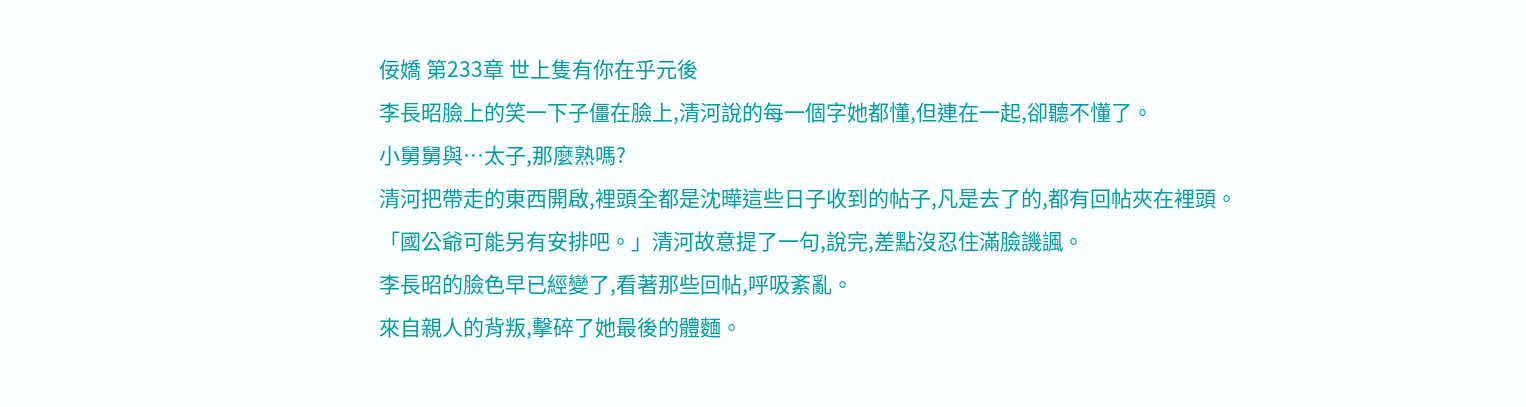佞嬌 第233章 世上隻有你在乎元後
李長昭臉上的笑一下子僵在臉上,清河說的每一個字她都懂,但連在一起,卻聽不懂了。
小舅舅與…太子,那麼熟嗎?
清河把帶走的東西開啟,裡頭全都是沈曄這些日子收到的帖子,凡是去了的,都有回帖夾在裡頭。
「國公爺可能另有安排吧。」清河故意提了一句,說完,差點沒忍住滿臉譏諷。
李長昭的臉色早已經變了,看著那些回帖,呼吸紊亂。
來自親人的背叛,擊碎了她最後的體麵。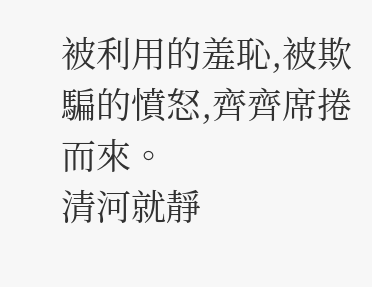被利用的羞恥,被欺騙的憤怒,齊齊席捲而來。
清河就靜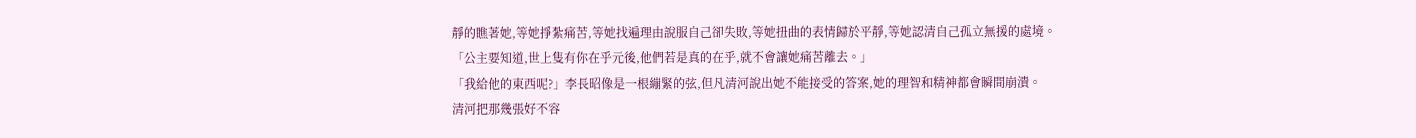靜的瞧著她,等她掙紮痛苦,等她找遍理由說服自己卻失敗,等她扭曲的表情歸於平靜,等她認清自己孤立無援的處境。
「公主要知道,世上隻有你在乎元後,他們若是真的在乎,就不會讓她痛苦離去。」
「我給他的東西呢?」李長昭像是一根繃緊的弦,但凡清河說出她不能接受的答案,她的理智和精神都會瞬間崩潰。
清河把那幾張好不容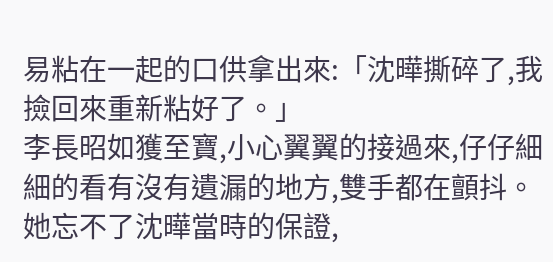易粘在一起的口供拿出來:「沈曄撕碎了,我撿回來重新粘好了。」
李長昭如獲至寶,小心翼翼的接過來,仔仔細細的看有沒有遺漏的地方,雙手都在顫抖。
她忘不了沈曄當時的保證,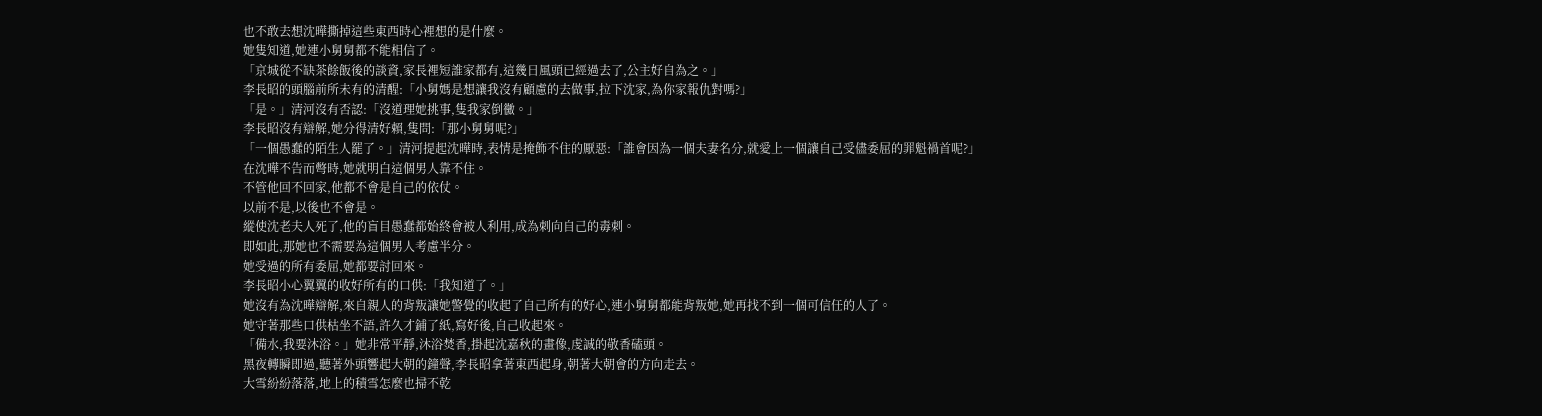也不敢去想沈曄撕掉這些東西時心裡想的是什麼。
她隻知道,她連小舅舅都不能相信了。
「京城從不缺茶餘飯後的談資,家長裡短誰家都有,這幾日風頭已經過去了,公主好自為之。」
李長昭的頭腦前所未有的清醒:「小舅媽是想讓我沒有顧慮的去做事,拉下沈家,為你家報仇對嗎?」
「是。」清河沒有否認:「沒道理她挑事,隻我家倒黴。」
李長昭沒有辯解,她分得清好賴,隻問:「那小舅舅呢?」
「一個愚蠢的陌生人罷了。」清河提起沈曄時,表情是掩飾不住的厭惡:「誰會因為一個夫妻名分,就愛上一個讓自己受儘委屈的罪魁禍首呢?」
在沈曄不告而彆時,她就明白這個男人靠不住。
不管他回不回家,他都不會是自己的依仗。
以前不是,以後也不會是。
縱使沈老夫人死了,他的盲目愚蠢都始終會被人利用,成為刺向自己的毒刺。
即如此,那她也不需要為這個男人考慮半分。
她受過的所有委屈,她都要討回來。
李長昭小心翼翼的收好所有的口供:「我知道了。」
她沒有為沈曄辯解,來自親人的背叛讓她警覺的收起了自己所有的好心,連小舅舅都能背叛她,她再找不到一個可信任的人了。
她守著那些口供枯坐不語,許久才鋪了紙,寫好後,自己收起來。
「備水,我要沐浴。」她非常平靜,沐浴焚香,掛起沈嘉秋的畫像,虔誠的敬香磕頭。
黑夜轉瞬即過,聽著外頭響起大朝的鐘聲,李長昭拿著東西起身,朝著大朝會的方向走去。
大雪紛紛落落,地上的積雪怎麼也掃不乾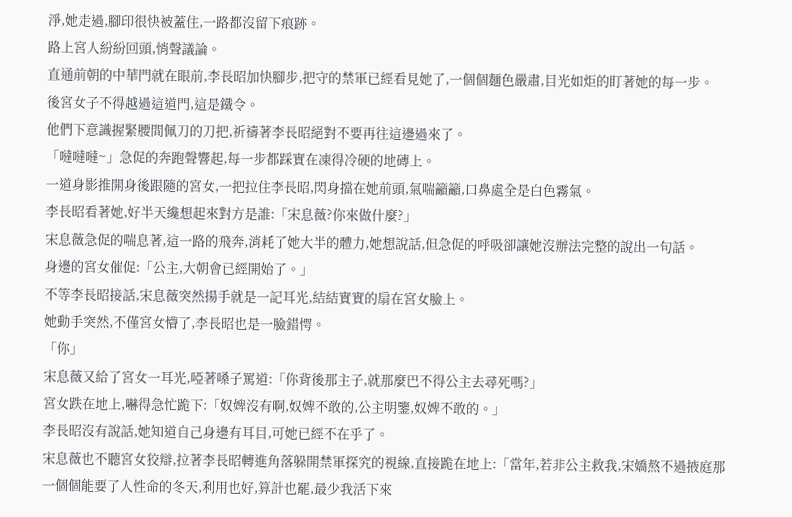淨,她走過,腳印很快被蓋住,一路都沒留下痕跡。
路上宮人紛紛回頭,悄聲議論。
直通前朝的中華門就在眼前,李長昭加快腳步,把守的禁軍已經看見她了,一個個麵色嚴肅,目光如炬的盯著她的每一步。
後宮女子不得越過這道門,這是鐵令。
他們下意識握緊腰間佩刀的刀把,祈禱著李長昭絕對不要再往這邊過來了。
「噠噠噠~」急促的奔跑聲響起,每一步都踩實在凍得冷硬的地磚上。
一道身影推開身後跟隨的宮女,一把拉住李長昭,閃身擋在她前頭,氣喘籲籲,口鼻處全是白色霧氣。
李長昭看著她,好半天纔想起來對方是誰:「宋息薇?你來做什麼?」
宋息薇急促的喘息著,這一路的飛奔,消耗了她大半的體力,她想說話,但急促的呼吸卻讓她沒辦法完整的說出一句話。
身邊的宮女催促:「公主,大朝會已經開始了。」
不等李長昭接話,宋息薇突然揚手就是一記耳光,結結實實的扇在宮女臉上。
她動手突然,不僅宮女懵了,李長昭也是一臉錯愕。
「你」
宋息薇又給了宮女一耳光,啞著嗓子罵道:「你背後那主子,就那麼巴不得公主去尋死嗎?」
宮女跌在地上,嚇得急忙跪下:「奴婢沒有啊,奴婢不敢的,公主明鑒,奴婢不敢的。」
李長昭沒有說話,她知道自己身邊有耳目,可她已經不在乎了。
宋息薇也不聽宮女狡辯,拉著李長昭轉進角落躲開禁軍探究的視線,直接跪在地上:「當年,若非公主救我,宋嬌熬不過掖庭那一個個能要了人性命的冬天,利用也好,算計也罷,最少我活下來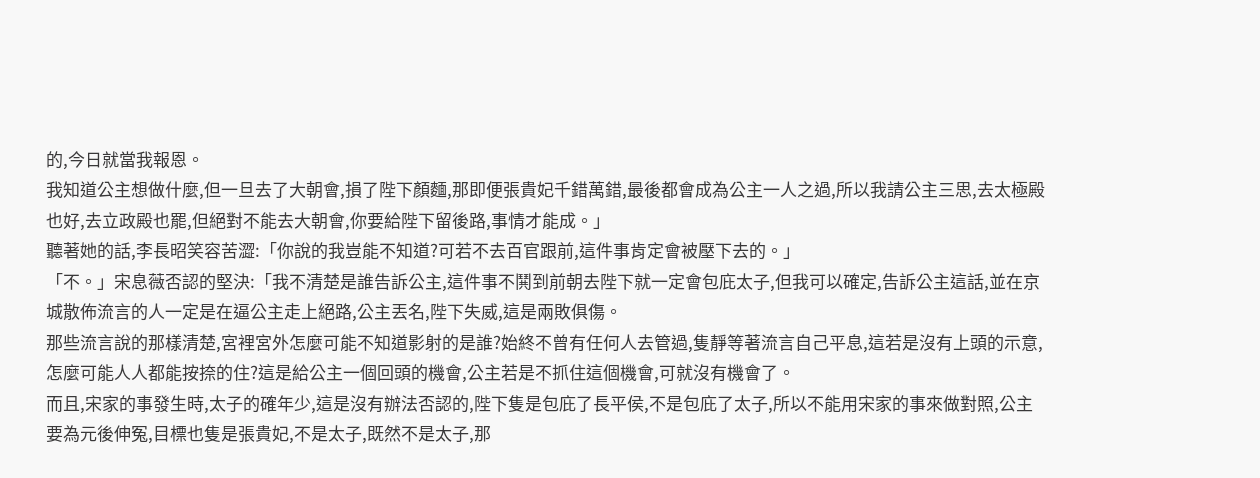的,今日就當我報恩。
我知道公主想做什麼,但一旦去了大朝會,損了陛下顏麵,那即便張貴妃千錯萬錯,最後都會成為公主一人之過,所以我請公主三思,去太極殿也好,去立政殿也罷,但絕對不能去大朝會,你要給陛下留後路,事情才能成。」
聽著她的話,李長昭笑容苦澀:「你說的我豈能不知道?可若不去百官跟前,這件事肯定會被壓下去的。」
「不。」宋息薇否認的堅決:「我不清楚是誰告訴公主,這件事不鬨到前朝去陛下就一定會包庇太子,但我可以確定,告訴公主這話,並在京城散佈流言的人一定是在逼公主走上絕路,公主丟名,陛下失威,這是兩敗俱傷。
那些流言說的那樣清楚,宮裡宮外怎麼可能不知道影射的是誰?始終不曾有任何人去管過,隻靜等著流言自己平息,這若是沒有上頭的示意,怎麼可能人人都能按捺的住?這是給公主一個回頭的機會,公主若是不抓住這個機會,可就沒有機會了。
而且,宋家的事發生時,太子的確年少,這是沒有辦法否認的,陛下隻是包庇了長平侯,不是包庇了太子,所以不能用宋家的事來做對照,公主要為元後伸冤,目標也隻是張貴妃,不是太子,既然不是太子,那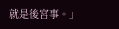就是後宮事。」